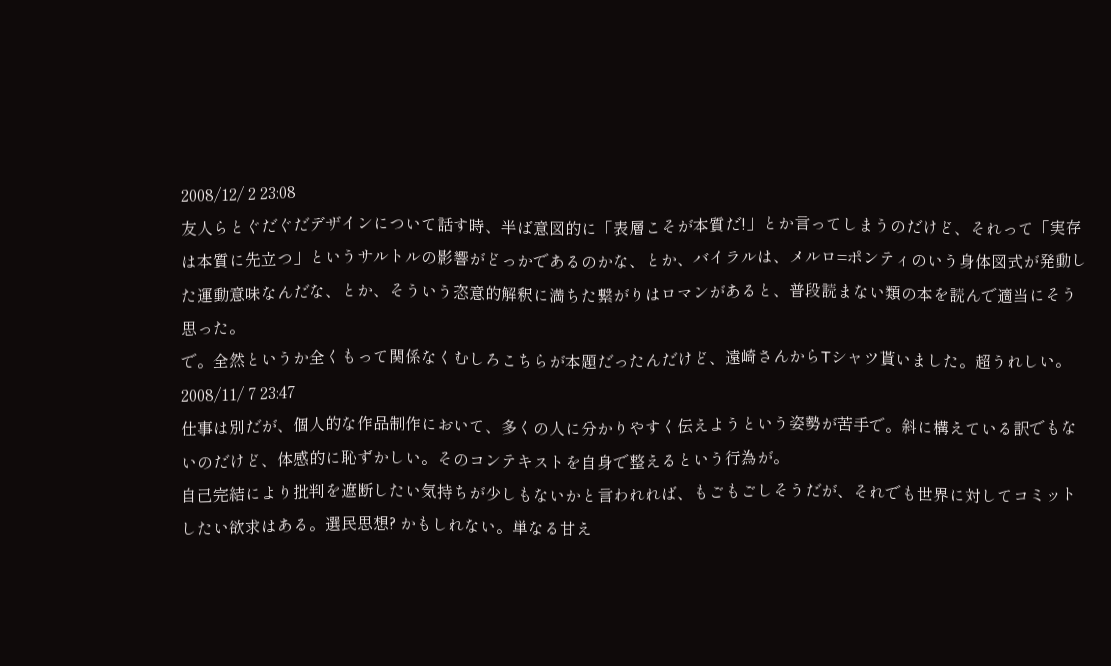2008/12/ 2 23:08
友人らとぐだぐだデザインについて話す時、半ば意図的に「表層こそが本質だ!」とか言ってしまうのだけど、それって「実存は本質に先立つ」というサルトルの影響がどっかであるのかな、とか、バイラルは、メルロ=ポンティのいう身体図式が発動した運動意味なんだな、とか、そういう恣意的解釈に満ちた繋がりはロマンがあると、普段読まない類の本を読んで適当にそう思った。
で。全然というか全くもって関係なくむしろこちらが本題だったんだけど、遠崎さんからTシャツ貰いました。超うれしい。
2008/11/ 7 23:47
仕事は別だが、個人的な作品制作において、多くの人に分かりやすく伝えようという姿勢が苦手で。斜に構えている訳でもないのだけど、体感的に恥ずかしい。そのコンテキストを自身で整えるという行為が。
自己完結により批判を遮断したい気持ちが少しもないかと言われれば、もごもごしそうだが、それでも世界に対してコミットしたい欲求はある。選民思想? かもしれない。単なる甘え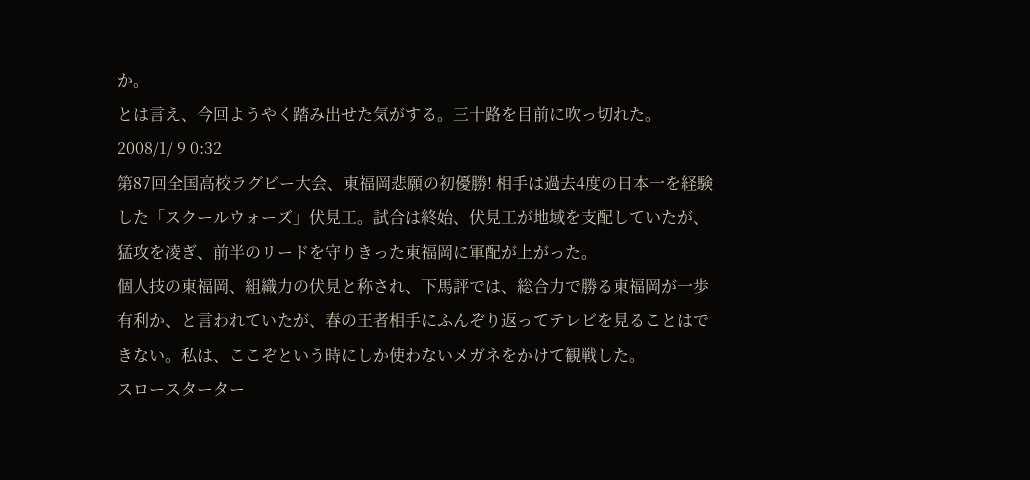か。
とは言え、今回ようやく踏み出せた気がする。三十路を目前に吹っ切れた。
2008/1/ 9 0:32
第87回全国高校ラグビー大会、東福岡悲願の初優勝! 相手は過去4度の日本一を経験した「スクールウォーズ」伏見工。試合は終始、伏見工が地域を支配していたが、猛攻を凌ぎ、前半のリードを守りきった東福岡に軍配が上がった。
個人技の東福岡、組織力の伏見と称され、下馬評では、総合力で勝る東福岡が一歩有利か、と言われていたが、春の王者相手にふんぞり返ってテレビを見ることはできない。私は、ここぞという時にしか使わないメガネをかけて観戦した。
スロースターター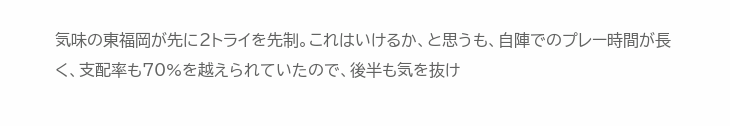気味の東福岡が先に2トライを先制。これはいけるか、と思うも、自陣でのプレー時間が長く、支配率も70%を越えられていたので、後半も気を抜け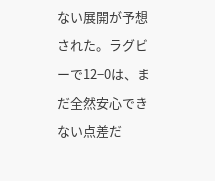ない展開が予想された。ラグビーで12−0は、まだ全然安心できない点差だ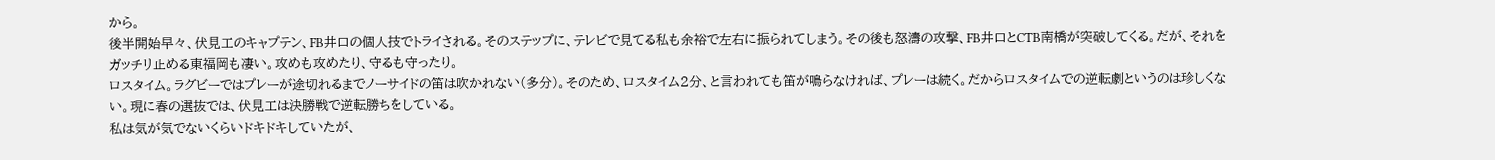から。
後半開始早々、伏見工のキャプテン、FB井口の個人技でトライされる。そのステップに、テレビで見てる私も余裕で左右に振られてしまう。その後も怒濤の攻撃、FB井口とCTB南橋が突破してくる。だが、それをガッチリ止める東福岡も凄い。攻めも攻めたり、守るも守ったり。
ロスタイム。ラグビーではプレーが途切れるまでノーサイドの笛は吹かれない(多分)。そのため、ロスタイム2分、と言われても笛が鳴らなければ、プレーは続く。だからロスタイムでの逆転劇というのは珍しくない。現に春の選抜では、伏見工は決勝戦で逆転勝ちをしている。
私は気が気でないくらいドキドキしていたが、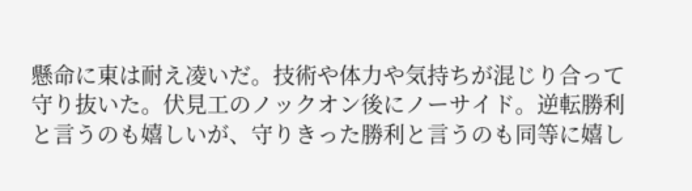懸命に東は耐え凌いだ。技術や体力や気持ちが混じり合って守り抜いた。伏見工のノックオン後にノーサイド。逆転勝利と言うのも嬉しいが、守りきった勝利と言うのも同等に嬉し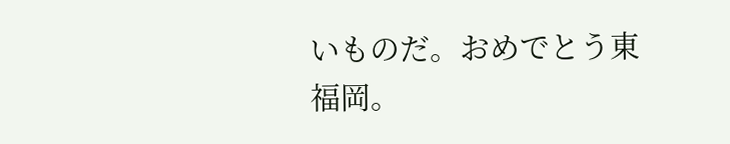いものだ。おめでとう東福岡。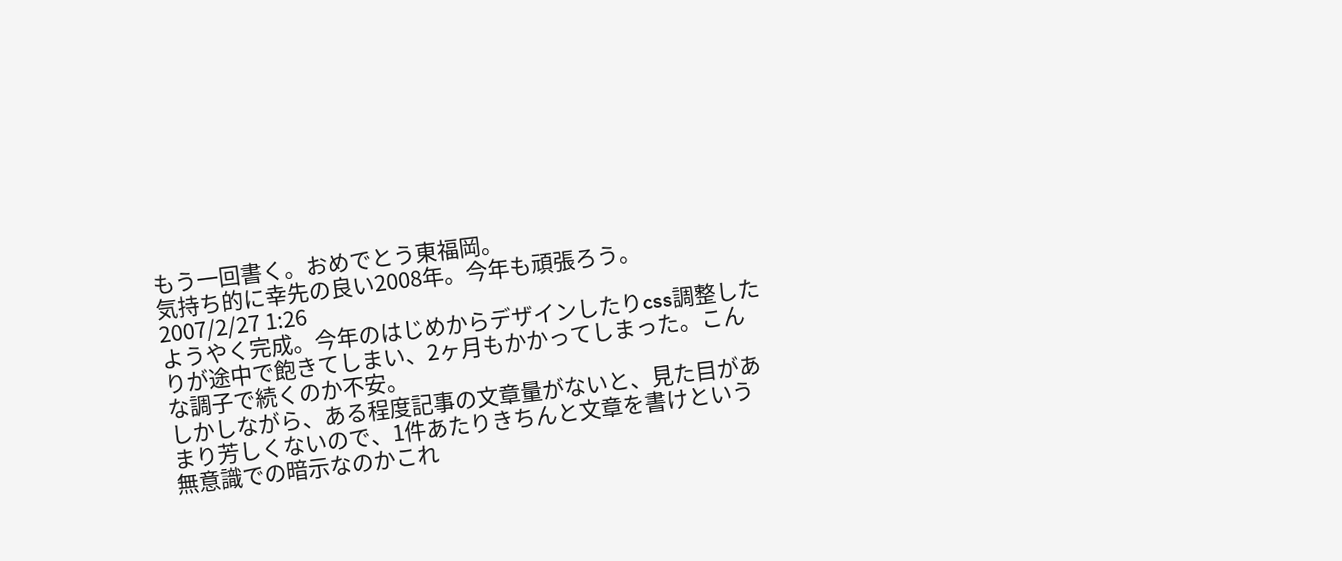もう一回書く。おめでとう東福岡。
気持ち的に幸先の良い2008年。今年も頑張ろう。
2007/2/27 1:26
ようやく完成。今年のはじめからデザインしたりcss調整したりが途中で飽きてしまい、2ヶ月もかかってしまった。こんな調子で続くのか不安。
しかしながら、ある程度記事の文章量がないと、見た目があまり芳しくないので、1件あたりきちんと文章を書けという無意識での暗示なのかこれ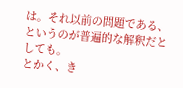は。それ以前の問題である、というのが普遍的な解釈だとしても。
とかく、き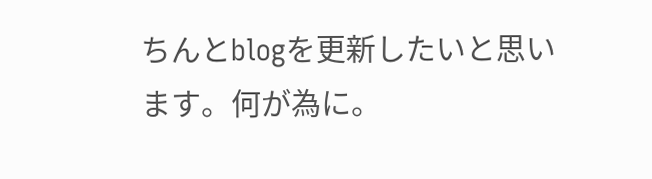ちんとblogを更新したいと思います。何が為に。